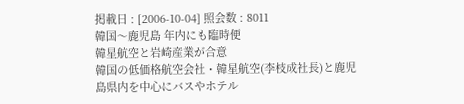掲載日 : [2006-10-04] 照会数 : 8011
韓国〜鹿児島 年内にも臨時便
韓星航空と岩崎産業が合意
韓国の低価格航空会社・韓星航空(李枝成社長)と鹿児島県内を中心にバスやホテル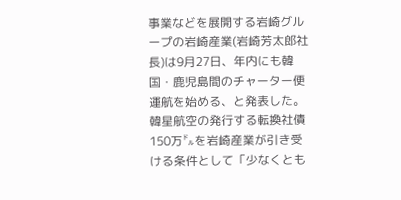事業などを展開する岩崎グループの岩崎産業(岩崎芳太郎社長)は9月27日、年内にも韓国・鹿児島間のチャーター便運航を始める、と発表した。
韓星航空の発行する転換社債150万㌦を岩崎産業が引き受ける条件として「少なくとも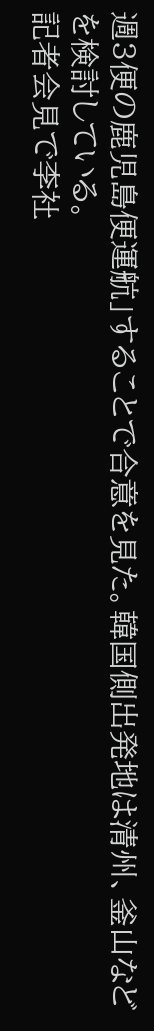週3便の鹿児島便運航」することで合意を見た。韓国側出発地は清州、釜山などを検討している。
記者会見で李社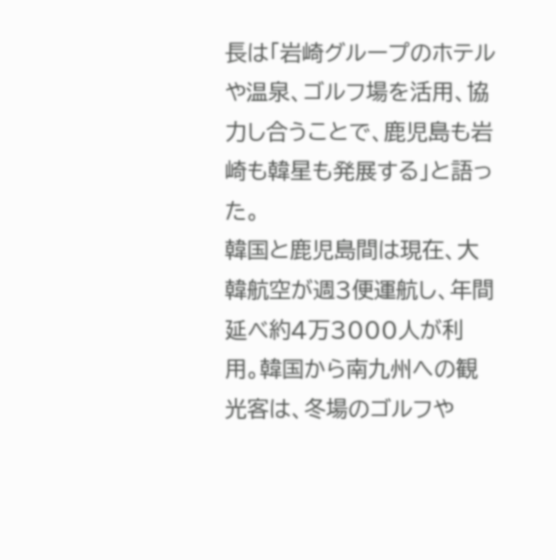長は「岩崎グループのホテルや温泉、ゴルフ場を活用、協力し合うことで、鹿児島も岩崎も韓星も発展する」と語った。
韓国と鹿児島間は現在、大韓航空が週3便運航し、年間延べ約4万3000人が利用。韓国から南九州への観光客は、冬場のゴルフや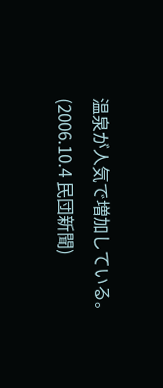温泉が人気で増加している。
(2006.10.4 民団新聞)